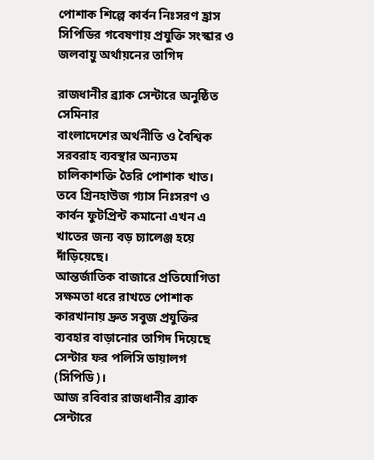পোশাক শিল্পে কার্বন নিঃসরণ হ্রাস
সিপিডির গবেষণায় প্রযুক্তি সংস্কার ও জলবায়ু অর্থায়নের তাগিদ

রাজধানীর ব্র্যাক সেন্টারে অনুষ্ঠিত সেমিনার
বাংলাদেশের অর্থনীতি ও বৈশ্বিক সরবরাহ ব্যবস্থার অন্যতম চালিকাশক্তি তৈরি পোশাক খাত। তবে গ্রিনহাউজ গ্যাস নিঃসরণ ও কার্বন ফুটপ্রিন্ট কমানো এখন এ খাতের জন্য বড় চ্যালেঞ্জ হয়ে দাঁড়িয়েছে।
আন্তর্জাতিক বাজারে প্রতিযোগিতা সক্ষমতা ধরে রাখতে পোশাক কারখানায় দ্রুত সবুজ প্রযুক্তির ব্যবহার বাড়ানোর তাগিদ দিয়েছে সেন্টার ফর পলিসি ডায়ালগ (সিপিডি)।
আজ রবিবার রাজধানীর ব্র্যাক সেন্টারে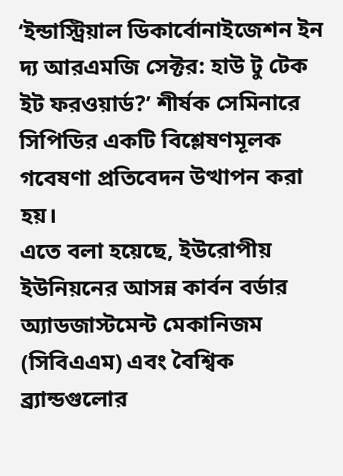‘ইন্ডাস্ট্রিয়াল ডিকার্বোনাইজেশন ইন দ্য আরএমজি সেক্টর: হাউ টু টেক ইট ফরওয়ার্ড?’ শীর্ষক সেমিনারে সিপিডির একটি বিশ্লেষণমূলক গবেষণা প্রতিবেদন উত্থাপন করা হয়।
এতে বলা হয়েছে, ইউরোপীয় ইউনিয়নের আসন্ন কার্বন বর্ডার অ্যাডজাস্টমেন্ট মেকানিজম (সিবিএএম) এবং বৈশ্বিক ব্র্যান্ডগুলোর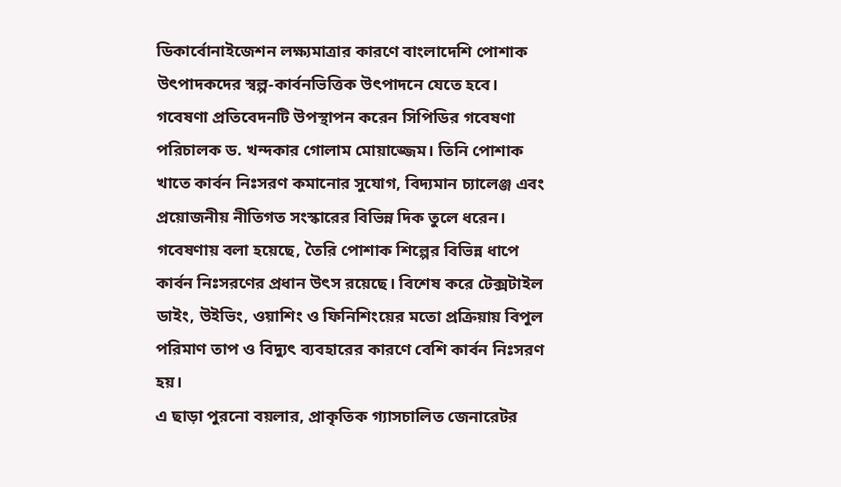ডিকার্বোনাইজেশন লক্ষ্যমাত্রার কারণে বাংলাদেশি পোশাক উৎপাদকদের স্বল্প-কার্বনভিত্তিক উৎপাদনে যেতে হবে।
গবেষণা প্রতিবেদনটি উপস্থাপন করেন সিপিডির গবেষণা পরিচালক ড. খন্দকার গোলাম মোয়াজ্জেম। তিনি পোশাক খাতে কার্বন নিঃসরণ কমানোর সুযোগ, বিদ্যমান চ্যালেঞ্জ এবং প্রয়োজনীয় নীতিগত সংস্কারের বিভিন্ন দিক তুলে ধরেন।
গবেষণায় বলা হয়েছে, তৈরি পোশাক শিল্পের বিভিন্ন ধাপে কার্বন নিঃসরণের প্রধান উৎস রয়েছে। বিশেষ করে টেক্সটাইল ডাইং, উইভিং, ওয়াশিং ও ফিনিশিংয়ের মতো প্রক্রিয়ায় বিপুল পরিমাণ তাপ ও বিদ্যুৎ ব্যবহারের কারণে বেশি কার্বন নিঃসরণ হয়।
এ ছাড়া পুরনো বয়লার, প্রাকৃতিক গ্যাসচালিত জেনারেটর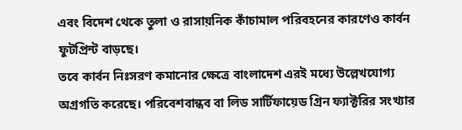এবং বিদেশ থেকে তুলা ও রাসায়নিক কাঁচামাল পরিবহনের কারণেও কার্বন ফুটপ্রিন্ট বাড়ছে।
তবে কার্বন নিঃসরণ কমানোর ক্ষেত্রে বাংলাদেশ এরই মধ্যে উল্লেখযোগ্য অগ্রগতি করেছে। পরিবেশবান্ধব বা লিড সার্টিফায়েড গ্রিন ফ্যাক্টরির সংখ্যার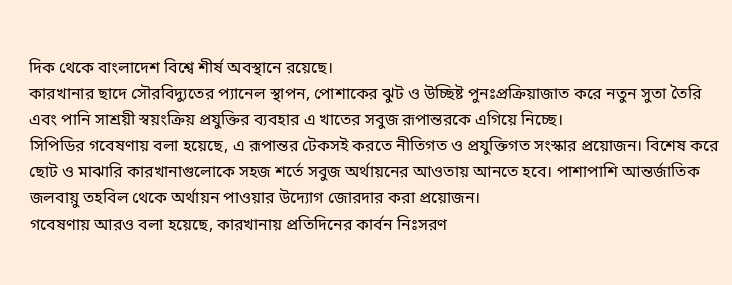দিক থেকে বাংলাদেশ বিশ্বে শীর্ষ অবস্থানে রয়েছে।
কারখানার ছাদে সৌরবিদ্যুতের প্যানেল স্থাপন, পোশাকের ঝুট ও উচ্ছিষ্ট পুনঃপ্রক্রিয়াজাত করে নতুন সুতা তৈরি এবং পানি সাশ্রয়ী স্বয়ংক্রিয় প্রযুক্তির ব্যবহার এ খাতের সবুজ রূপান্তরকে এগিয়ে নিচ্ছে।
সিপিডির গবেষণায় বলা হয়েছে, এ রূপান্তর টেকসই করতে নীতিগত ও প্রযুক্তিগত সংস্কার প্রয়োজন। বিশেষ করে ছোট ও মাঝারি কারখানাগুলোকে সহজ শর্তে সবুজ অর্থায়নের আওতায় আনতে হবে। পাশাপাশি আন্তর্জাতিক জলবায়ু তহবিল থেকে অর্থায়ন পাওয়ার উদ্যোগ জোরদার করা প্রয়োজন।
গবেষণায় আরও বলা হয়েছে, কারখানায় প্রতিদিনের কার্বন নিঃসরণ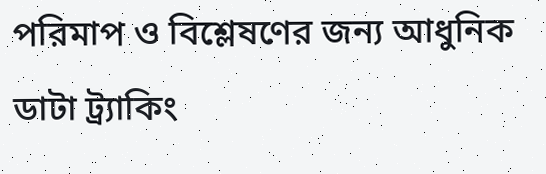পরিমাপ ও বিশ্লেষণের জন্য আধুনিক ডাটা ট্র্যাকিং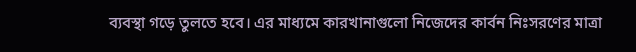ব্যবস্থা গড়ে তুলতে হবে। এর মাধ্যমে কারখানাগুলো নিজেদের কার্বন নিঃসরণের মাত্রা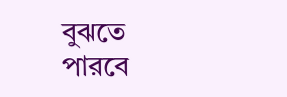বুঝতে পারবে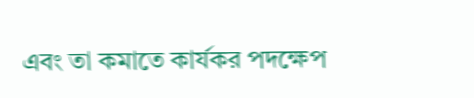এবং তা কমাতে কার্যকর পদক্ষেপ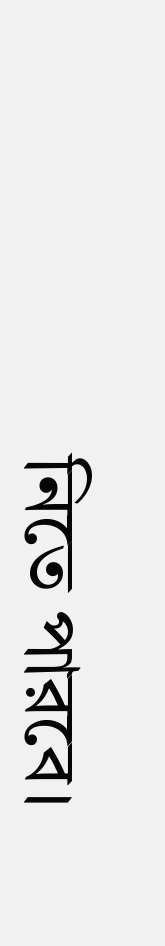নিতে পারবে।